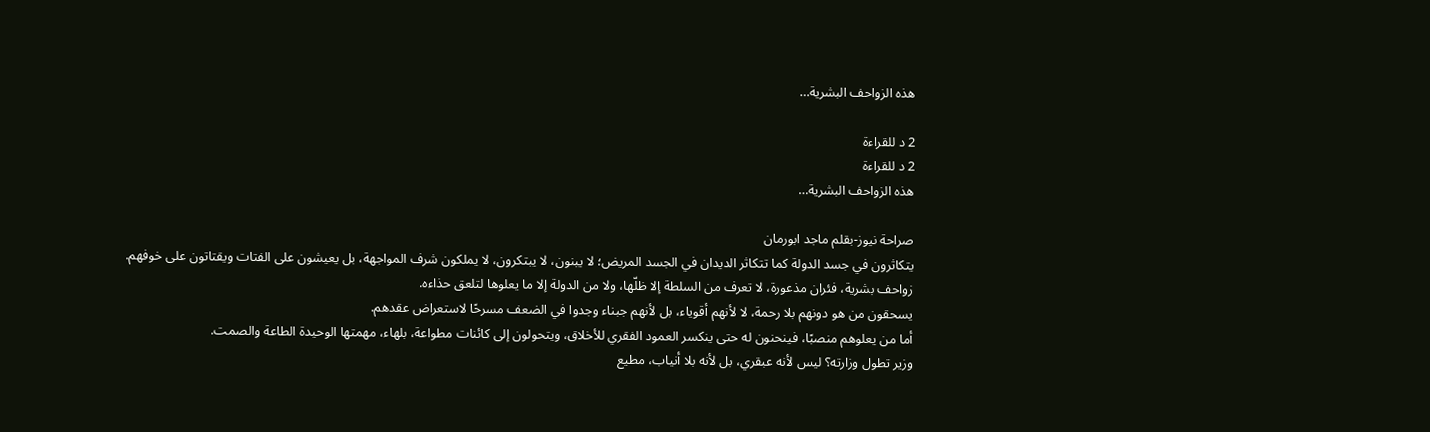هذه الزواحف البشرية…

2 د للقراءة
2 د للقراءة
هذه الزواحف البشرية…

صراحة نيوز-بقلم ماجد ابورمان
يتكاثرون في جسد الدولة كما تتكاثر الديدان في الجسد المريض؛ لا يبنون، لا يبتكرون، لا يملكون شرف المواجهة، بل يعيشون على الفتات ويقتاتون على خوفهم.
زواحف بشرية، فئران مذعورة، لا تعرف من السلطة إلا ظلّها، ولا من الدولة إلا ما يعلوها لتلعق حذاءه.
يسحقون من هو دونهم بلا رحمة، لا لأنهم أقوياء، بل لأنهم جبناء وجدوا في الضعف مسرحًا لاستعراض عقدهم.
أما من يعلوهم منصبًا، فينحنون له حتى ينكسر العمود الفقري للأخلاق، ويتحولون إلى كائنات مطواعة، بلهاء، مهمتها الوحيدة الطاعة والصمت.
وزير تطول وزارته؟ ليس لأنه عبقري، بل لأنه بلا أنياب، مطيع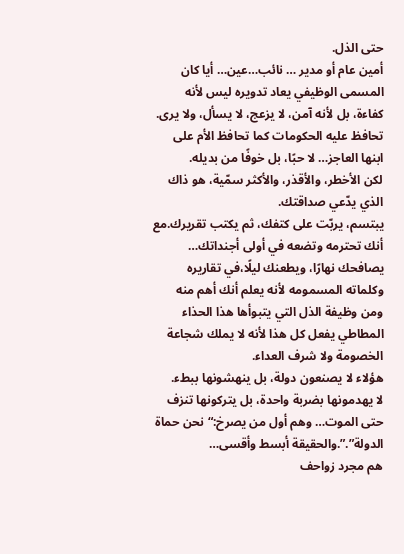حتى الذل.
أمين عام أو مدير … نائب…عين… أيا كان المسمى الوظيفي يعاد تدويره ليس لأنه كفاءة، بل لأنه آمن، لا يزعج، لا يسأل، ولا يرى.
تحافظ عليه الحكومات كما تحافظ الأم على ابنها العاجز… لا حبًا، بل خوفًا من بديله.
لكن الأخطر، والأقذر، والأكثر سمّية، هو ذاك الذي يدّعي صداقتك.
يبتسم، يربّت على كتفك، ثم يكتب تقريرك.مع أنك تحترمه وتضعه في أولى أجنداتك…
يصافحك نهارًا، ويطعنك ليلًا،في تقاريره وكلماته المسمومه لأنه يعلم أنك أهم منه ومن وظيفة الذل التي يتبوأها هذا الحذاء المطاطي يفعل كل هذا لأنه لا يملك شجاعة الخصومة ولا شرف العداء.
هؤلاء لا يصنعون دولة، بل ينهشونها ببطء.
لا يهدمونها بضربة واحدة، بل يتركونها تنزف حتى الموت… وهم أول من يصرخ:“نحن حماة الدولة”.”.والحقيقة أبسط وأقسى…
هم مجرد زواحف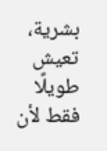بشرية، تعيش طويلًا فقط لأن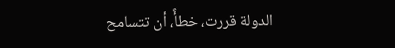الدولة قررت، خطأً، أن تتسامح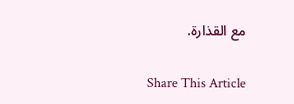مع القذارة.

Share This Article